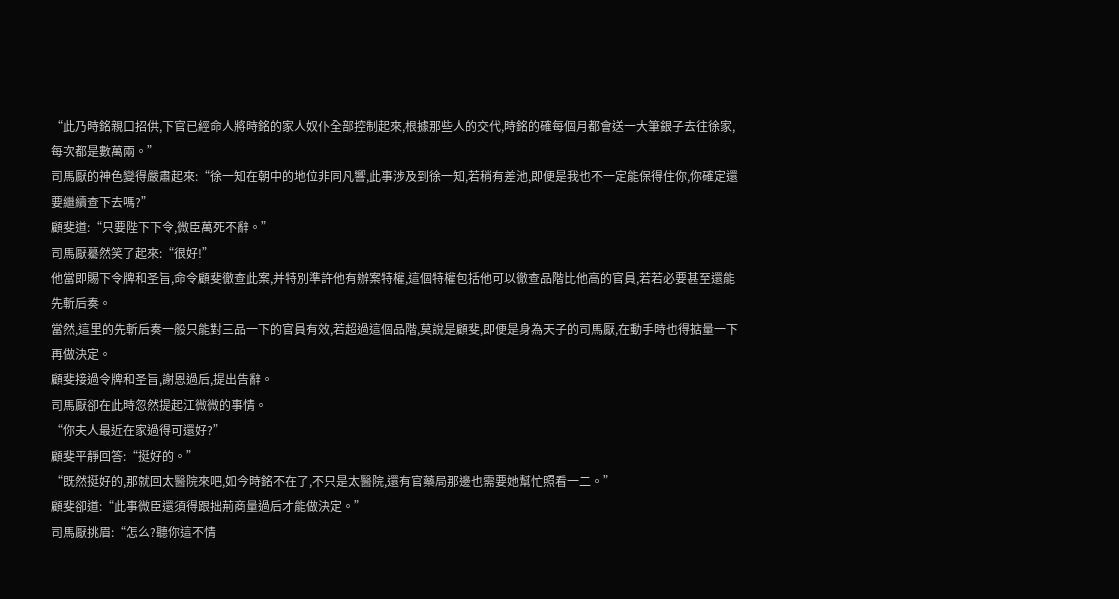“此乃時銘親口招供,下官已經命人將時銘的家人奴仆全部控制起來,根據那些人的交代,時銘的確每個月都會送一大筆銀子去往徐家,每次都是數萬兩。”
司馬厭的神色變得嚴肅起來:“徐一知在朝中的地位非同凡響,此事涉及到徐一知,若稍有差池,即便是我也不一定能保得住你,你確定還要繼續查下去嗎?”
顧斐道:“只要陛下下令,微臣萬死不辭。”
司馬厭驀然笑了起來:“很好!”
他當即賜下令牌和圣旨,命令顧斐徹查此案,并特別準許他有辦案特權,這個特權包括他可以徹查品階比他高的官員,若若必要甚至還能先斬后奏。
當然,這里的先斬后奏一般只能對三品一下的官員有效,若超過這個品階,莫說是顧斐,即便是身為天子的司馬厭,在動手時也得掂量一下再做決定。
顧斐接過令牌和圣旨,謝恩過后,提出告辭。
司馬厭卻在此時忽然提起江微微的事情。
“你夫人最近在家過得可還好?”
顧斐平靜回答:“挺好的。”
“既然挺好的,那就回太醫院來吧,如今時銘不在了,不只是太醫院,還有官藥局那邊也需要她幫忙照看一二。”
顧斐卻道:“此事微臣還須得跟拙荊商量過后才能做決定。”
司馬厭挑眉:“怎么?聽你這不情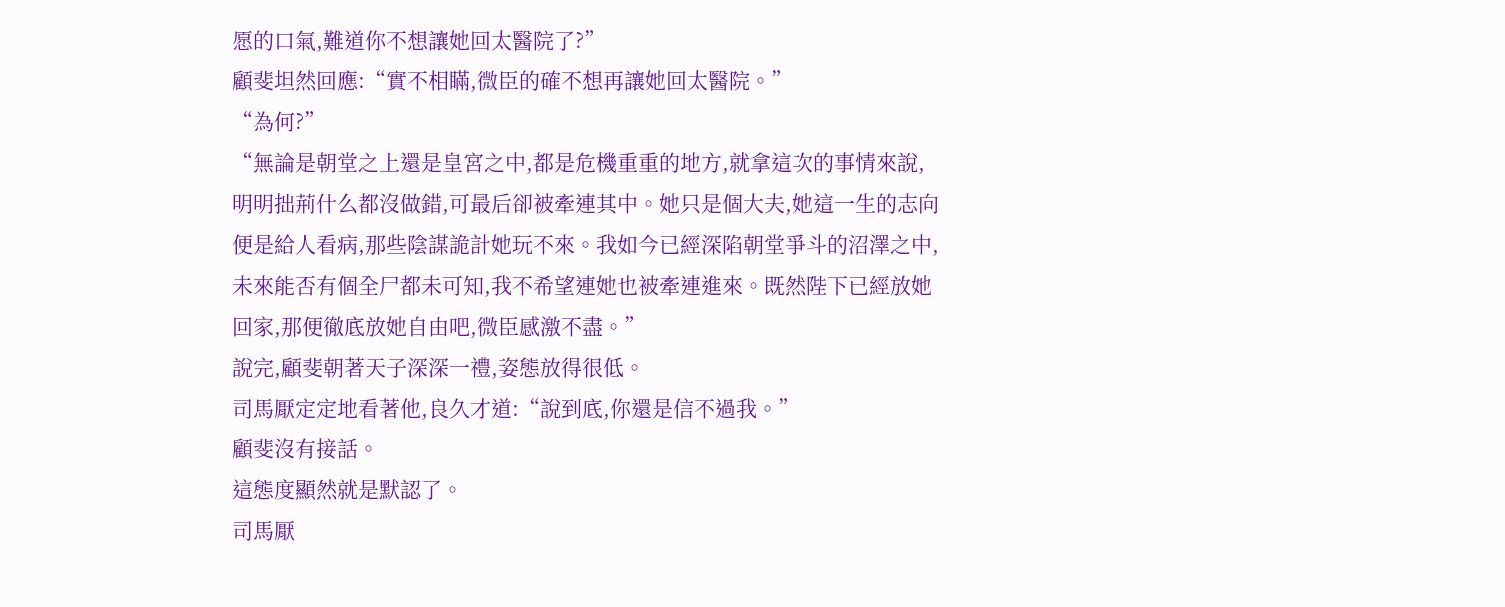愿的口氣,難道你不想讓她回太醫院了?”
顧斐坦然回應:“實不相瞞,微臣的確不想再讓她回太醫院。”
“為何?”
“無論是朝堂之上還是皇宮之中,都是危機重重的地方,就拿這次的事情來說,明明拙荊什么都沒做錯,可最后卻被牽連其中。她只是個大夫,她這一生的志向便是給人看病,那些陰謀詭計她玩不來。我如今已經深陷朝堂爭斗的沼澤之中,未來能否有個全尸都未可知,我不希望連她也被牽連進來。既然陛下已經放她回家,那便徹底放她自由吧,微臣感激不盡。”
說完,顧斐朝著天子深深一禮,姿態放得很低。
司馬厭定定地看著他,良久才道:“說到底,你還是信不過我。”
顧斐沒有接話。
這態度顯然就是默認了。
司馬厭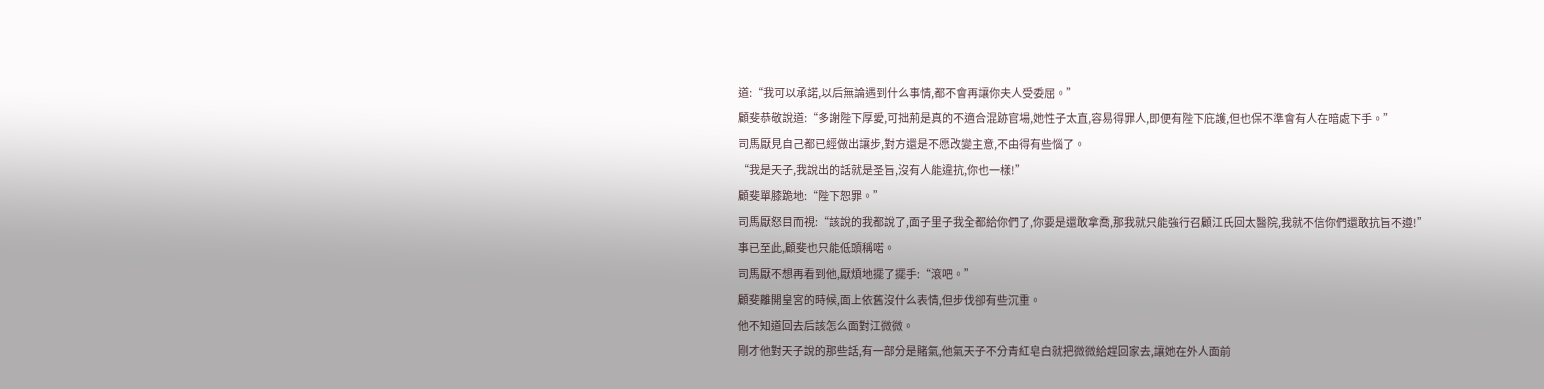道:“我可以承諾,以后無論遇到什么事情,都不會再讓你夫人受委屈。”
顧斐恭敬說道:“多謝陛下厚愛,可拙荊是真的不適合混跡官場,她性子太直,容易得罪人,即便有陛下庇護,但也保不準會有人在暗處下手。”
司馬厭見自己都已經做出讓步,對方還是不愿改變主意,不由得有些惱了。
“我是天子,我說出的話就是圣旨,沒有人能違抗,你也一樣!”
顧斐單膝跪地:“陛下恕罪。”
司馬厭怒目而視:“該說的我都說了,面子里子我全都給你們了,你要是還敢拿喬,那我就只能強行召顧江氏回太醫院,我就不信你們還敢抗旨不遵!”
事已至此,顧斐也只能低頭稱喏。
司馬厭不想再看到他,厭煩地擺了擺手:“滾吧。”
顧斐離開皇宮的時候,面上依舊沒什么表情,但步伐卻有些沉重。
他不知道回去后該怎么面對江微微。
剛才他對天子說的那些話,有一部分是賭氣,他氣天子不分青紅皂白就把微微給趕回家去,讓她在外人面前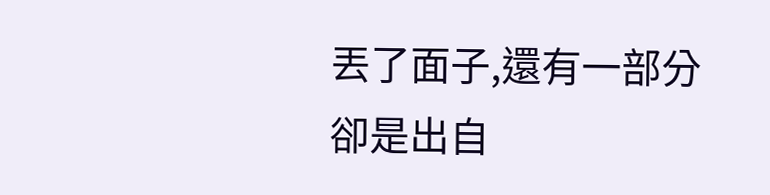丟了面子,還有一部分卻是出自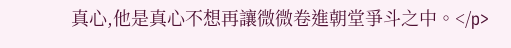真心,他是真心不想再讓微微卷進朝堂爭斗之中。</p>